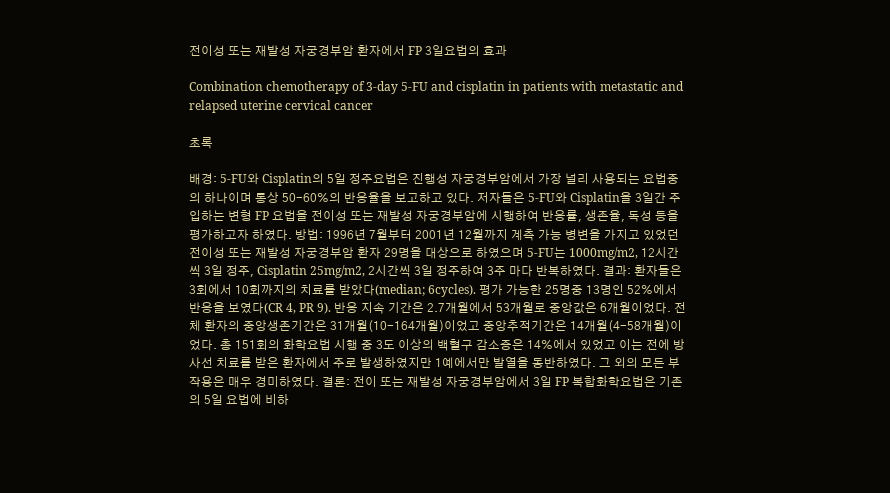전이성 또는 재발성 자궁경부암 환자에서 FP 3일요법의 효과

Combination chemotherapy of 3-day 5-FU and cisplatin in patients with metastatic and relapsed uterine cervical cancer

초록

배경: 5-FU와 Cisplatin의 5일 정주요법은 진행성 자궁경부암에서 가장 널리 사용되는 요법중의 하나이며 통상 50-60%의 반응율을 보고하고 있다. 저자들은 5-FU와 Cisplatin을 3일간 주입하는 변형 FP 요법을 전이성 또는 재발성 자궁경부암에 시행하여 반응률, 생존율, 독성 등을 평가하고자 하였다. 방법: 1996년 7월부터 2001년 12월까지 계측 가능 병변을 가지고 있었던 전이성 또는 재발성 자궁경부암 환자 29명을 대상으로 하였으며 5-FU는 1000mg/m2, 12시간씩 3일 정주, Cisplatin 25mg/m2, 2시간씩 3일 정주하여 3주 마다 반복하였다. 결과: 환자들은 3회에서 10회까지의 치료를 받았다(median; 6cycles). 평가 가능한 25명중 13명인 52%에서 반응을 보였다(CR 4, PR 9). 반응 지속 기간은 2.7개월에서 53개월로 중앙값은 6개월이었다. 전체 환자의 중앙생존기간은 31개월(10-164개월)이었고 중앙추적기간은 14개월(4-58개월)이었다. 총 151회의 화학요법 시행 중 3도 이상의 백혈구 감소증은 14%에서 있었고 이는 전에 방사선 치료를 받은 환자에서 주로 발생하였지만 1예에서만 발열을 동반하였다. 그 외의 모든 부작용은 매우 경미하였다. 결론: 전이 또는 재발성 자궁경부암에서 3일 FP 복합화학요법은 기존의 5일 요법에 비하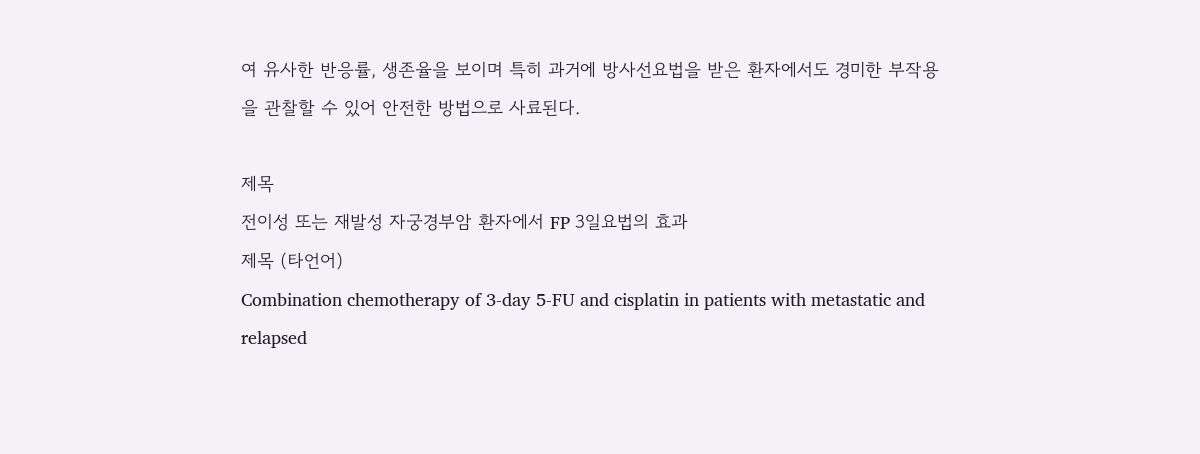여 유사한 반응률, 생존율을 보이며 특히 과거에 방사선요법을 받은 환자에서도 경미한 부작용을 관찰할 수 있어 안전한 방법으로 사료된다.

제목
전이성 또는 재발성 자궁경부암 환자에서 FP 3일요법의 효과
제목 (타언어)
Combination chemotherapy of 3-day 5-FU and cisplatin in patients with metastatic and relapsed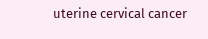uterine cervical cancer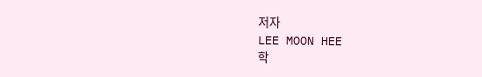저자
LEE MOON HEE
학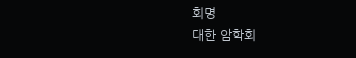회명
대한 암학회